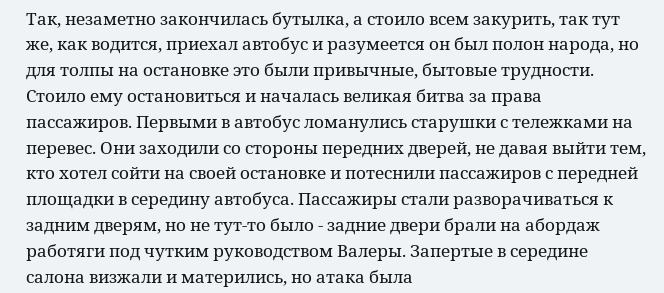Так, незаметно закончилась бутылка, а стоило всем закурить, так тут же, как водится, приехал автобус и разумеется он был полон народа, но для толпы на остановке это были привычные, бытовые трудности. Стоило ему остановиться и началась великая битва за права пассажиров. Первыми в автобус ломанулись старушки с тележками на перевес. Они заходили со стороны передних дверей, не давая выйти тем, кто хотел сойти на своей остановке и потеснили пассажиров с передней площадки в середину автобуса. Пассажиры стали разворачиваться к задним дверям, но не тут-то было - задние двери брали на абордаж работяги под чутким руководством Валеры. Запертые в середине салона визжали и матерились, но атака была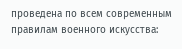проведена по всем современным правилам военного искусства: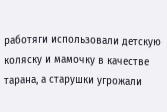работяги использовали детскую коляску и мамочку в качестве тарана, а старушки угрожали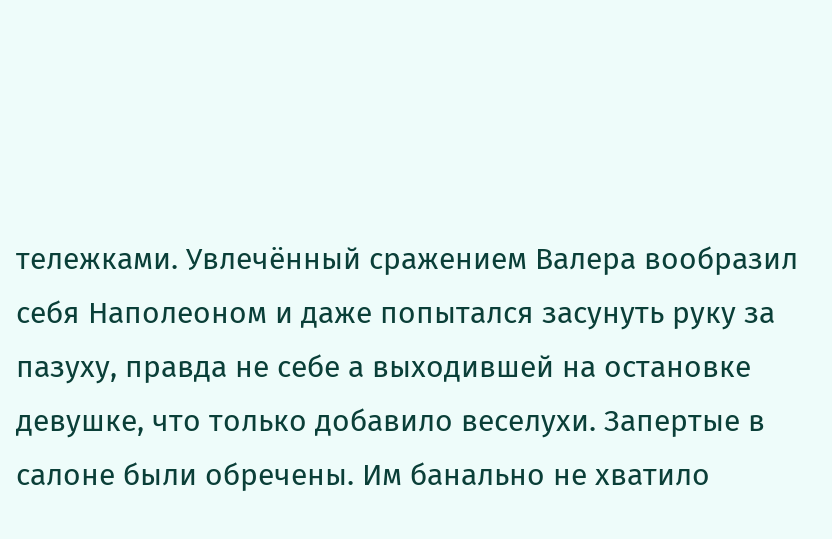тележками. Увлечённый сражением Валера вообразил себя Наполеоном и даже попытался засунуть руку за пазуху, правда не себе а выходившей на остановке девушке, что только добавило веселухи. Запертые в салоне были обречены. Им банально не хватило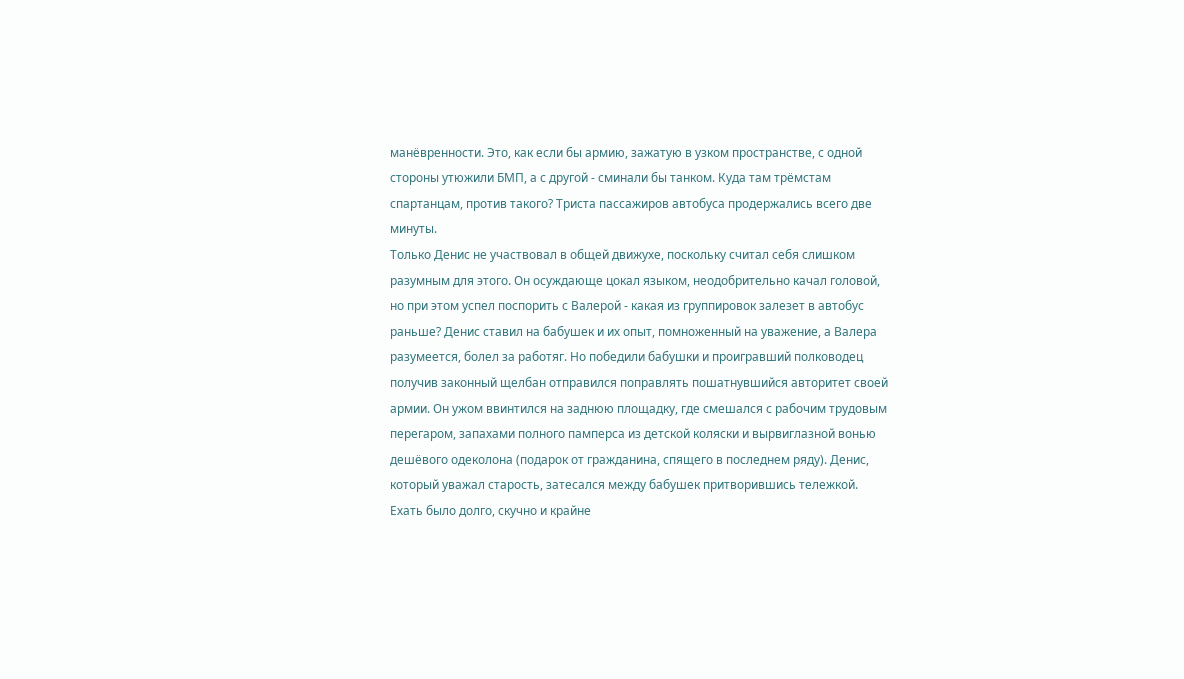манёвренности. Это, как если бы армию, зажатую в узком пространстве, с одной стороны утюжили БМП, а с другой - сминали бы танком. Куда там трёмстам спартанцам, против такого? Триста пассажиров автобуса продержались всего две минуты.
Только Денис не участвовал в общей движухе, поскольку считал себя слишком разумным для этого. Он осуждающе цокал языком, неодобрительно качал головой, но при этом успел поспорить с Валерой - какая из группировок залезет в автобус раньше? Денис ставил на бабушек и их опыт, помноженный на уважение, а Валера разумеется, болел за работяг. Но победили бабушки и проигравший полководец получив законный щелбан отправился поправлять пошатнувшийся авторитет своей армии. Он ужом ввинтился на заднюю площадку, где смешался с рабочим трудовым перегаром, запахами полного памперса из детской коляски и вырвиглазной вонью дешёвого одеколона (подарок от гражданина, спящего в последнем ряду). Денис, который уважал старость, затесался между бабушек притворившись тележкой.
Ехать было долго, скучно и крайне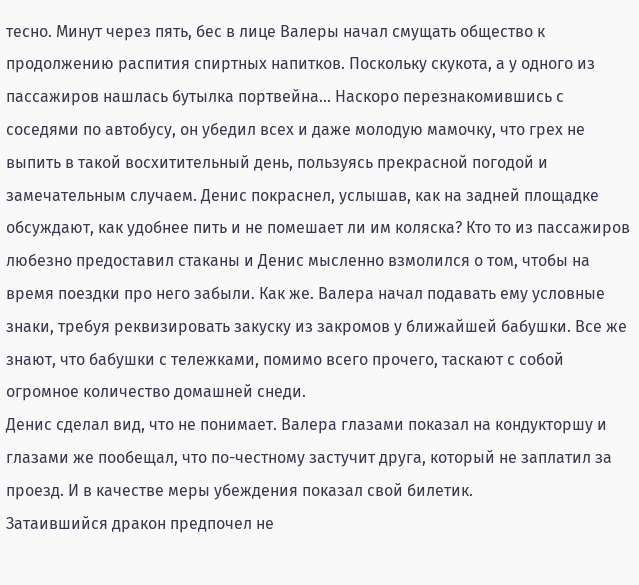тесно. Минут через пять, бес в лице Валеры начал смущать общество к продолжению распития спиртных напитков. Поскольку скукота, а у одного из пассажиров нашлась бутылка портвейна... Наскоро перезнакомившись с соседями по автобусу, он убедил всех и даже молодую мамочку, что грех не выпить в такой восхитительный день, пользуясь прекрасной погодой и замечательным случаем. Денис покраснел, услышав, как на задней площадке обсуждают, как удобнее пить и не помешает ли им коляска? Кто то из пассажиров любезно предоставил стаканы и Денис мысленно взмолился о том, чтобы на время поездки про него забыли. Как же. Валера начал подавать ему условные знаки, требуя реквизировать закуску из закромов у ближайшей бабушки. Все же знают, что бабушки с тележками, помимо всего прочего, таскают с собой огромное количество домашней снеди.
Денис сделал вид, что не понимает. Валера глазами показал на кондукторшу и глазами же пообещал, что по-честному застучит друга, который не заплатил за проезд. И в качестве меры убеждения показал свой билетик.
Затаившийся дракон предпочел не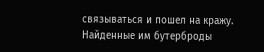связываться и пошел на кражу. Найденные им бутерброды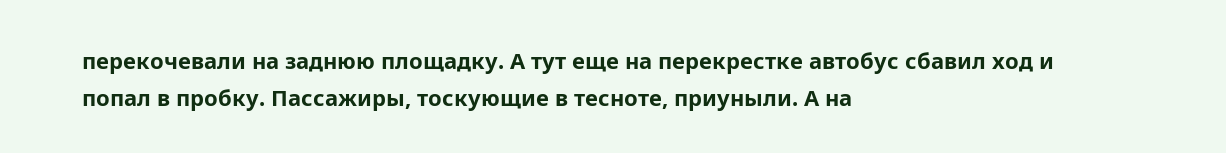перекочевали на заднюю площадку. А тут еще на перекрестке автобус сбавил ход и попал в пробку. Пассажиры, тоскующие в тесноте, приуныли. А на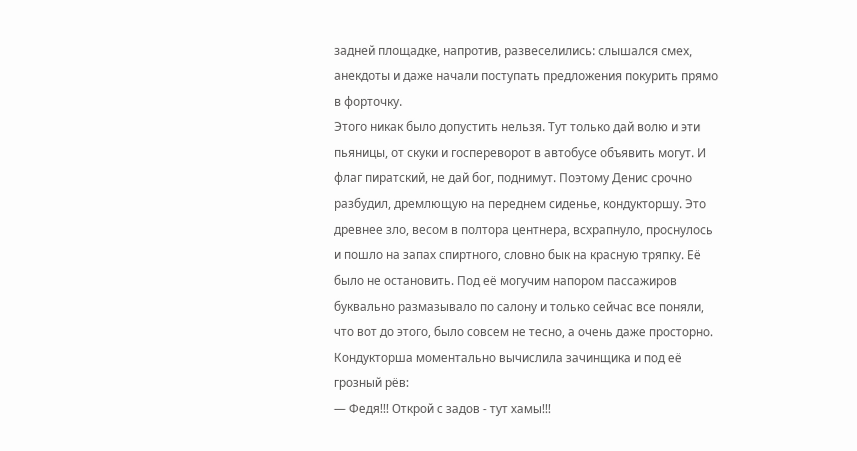задней площадке, напротив, развеселились: слышался смех, анекдоты и даже начали поступать предложения покурить прямо в форточку.
Этого никак было допустить нельзя. Тут только дай волю и эти пьяницы, от скуки и госпереворот в автобусе объявить могут. И флаг пиратский, не дай бог, поднимут. Поэтому Денис срочно разбудил, дремлющую на переднем сиденье, кондукторшу. Это древнее зло, весом в полтора центнера, всхрапнуло, проснулось и пошло на запах спиртного, словно бык на красную тряпку. Её было не остановить. Под её могучим напором пассажиров буквально размазывало по салону и только сейчас все поняли, что вот до этого, было совсем не тесно, а очень даже просторно. Кондукторша моментально вычислила зачинщика и под её грозный рёв:
— Федя!!! Открой с задов - тут хамы!!!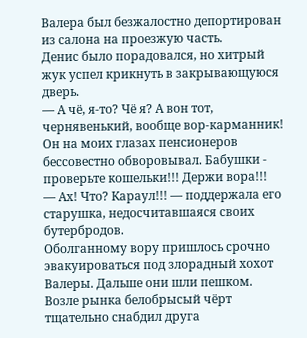Валера был безжалостно депортирован из салона на проезжую часть.
Денис было порадовался, но хитрый жук успел крикнуть в закрывающуюся дверь.
— А чё, я-то? Чё я? А вон тот, чернявенький, вообще вор-карманник! Он на моих глазах пенсионеров бессовестно обворовывал. Бабушки - проверьте кошельки!!! Держи вора!!!
— Ах! Что? Караул!!! — поддержала его старушка, недосчитавшаяся своих бутербродов.
Оболганному вору пришлось срочно эвакуироваться под злорадный хохот Валеры. Дальше они шли пешком.
Возле рынка белобрысый чёрт тщательно снабдил друга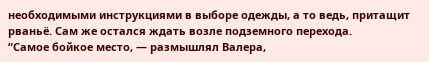необходимыми инструкциями в выборе одежды, а то ведь, притащит рваньё. Сам же остался ждать возле подземного перехода.
“Самое бойкое место, — размышлял Валера,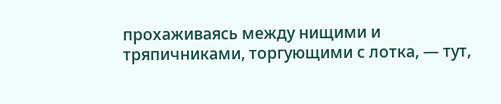прохаживаясь между нищими и тряпичниками, торгующими с лотка, — тут,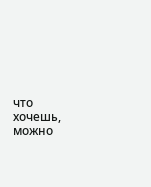что хочешь, можно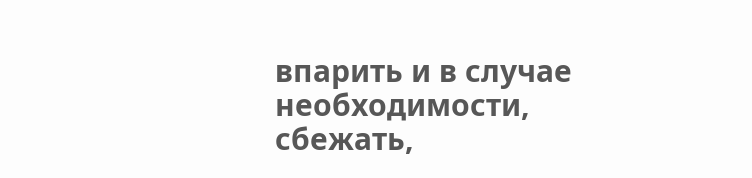впарить и в случае необходимости, сбежать,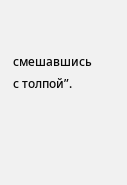смешавшись с толпой”.